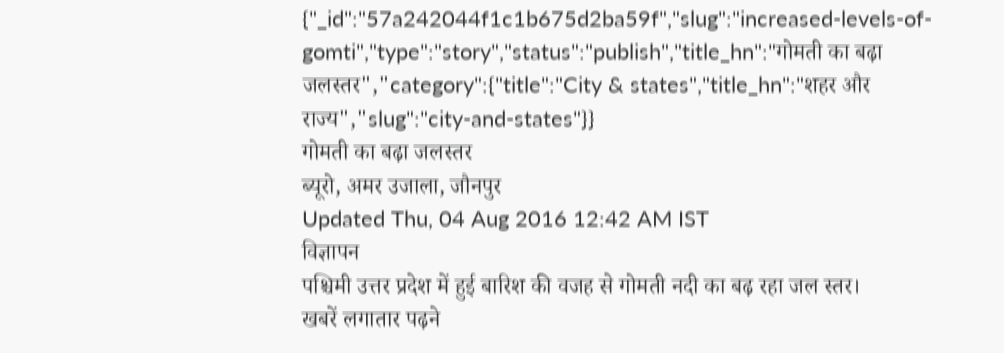{"_id":"57a242044f1c1b675d2ba59f","slug":"increased-levels-of-gomti","type":"story","status":"publish","title_hn":"गोमती का बढ़ा जलस्तर","category":{"title":"City & states","title_hn":"शहर और राज्य","slug":"city-and-states"}}
गोमती का बढ़ा जलस्तर
ब्यूरो, अमर उजाला, जौनपुर
Updated Thu, 04 Aug 2016 12:42 AM IST
विज्ञापन
पश्चिमी उत्तर प्रदेश में हुई बारिश की वजह से गोमती नदी का बढ़ रहा जल स्तर।
खबरें लगातार पढ़ने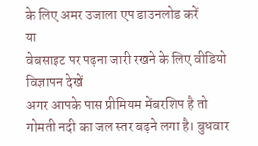के लिए अमर उजाला एप डाउनलोड करें
या
वेबसाइट पर पढ़ना जारी रखने के लिए वीडियो विज्ञापन देखें
अगर आपके पास प्रीमियम मेंबरशिप है तो
गोमती नदी का जल स्तर बढ़ने लगा है। बुधवार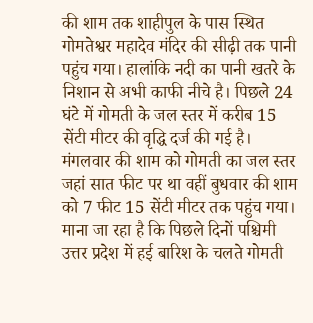की शाम तक शाहीपुल के पास स्थित गोमतेश्वर महादेव मंदिर की सीढ़ी तक पानी पहुंच गया। हालांकि नदी का पानी खतरे के निशान से अभी काफी नीचे है। पिछले 24 घंटे में गोमती के जल स्तर में करीब 15 सेंटी मीटर की वृद्धि दर्ज की गई है।
मंगलवार की शाम को गोमती का जल स्तर जहां सात फीट पर था वहीं बुधवार की शाम को 7 फीट 15 सेंटी मीटर तक पहुंच गया। माना जा रहा है कि पिछले दिनों पश्चिमी उत्तर प्रदेश में हई बारिश के चलते गोमती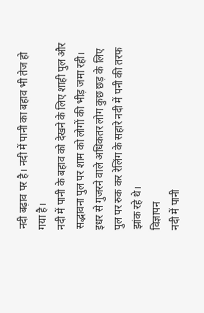नदी बढ़ाव पर है। नदी में पानी का बहाव भी तेज हो गया है।
नदी में पानी के बहाव को देखने के लिए शाही पुल और सद्भावना पुल पर शाम को लोगों की भीड़ जमा रही। इधर से गुजरने वाले अधिकतर लोग कुछ छड़ के लिए पुल पर रुक कर रेलिंग के सहारे नदी में पनी की तरफ झांक रहे थे।
विज्ञापन
नदी में पानी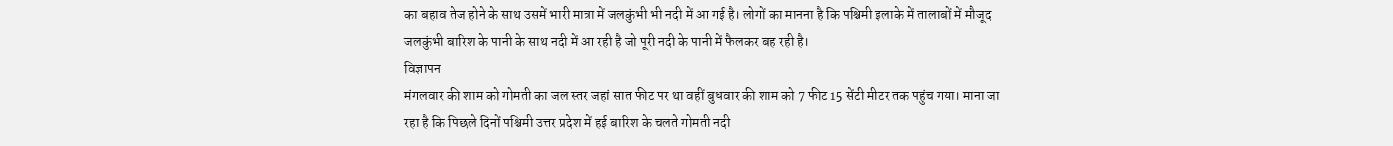का बहाव तेज होने के साथ उसमें भारी मात्रा में जलकुंभी भी नदी में आ गई है। लोगों का मानना है कि पश्चिमी इलाके में तालाबों में मौजूद जलकुंभी बारिश के पानी के साथ नदी में आ रही है जो पूरी नदी के पानी में फैलकर बह रही है।
विज्ञापन
मंगलवार की शाम को गोमती का जल स्तर जहां सात फीट पर था वहीं बुधवार की शाम को 7 फीट 15 सेंटी मीटर तक पहुंच गया। माना जा रहा है कि पिछले दिनों पश्चिमी उत्तर प्रदेश में हई बारिश के चलते गोमती नदी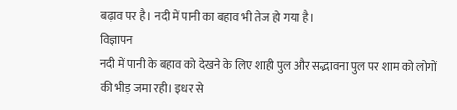बढ़ाव पर है। नदी में पानी का बहाव भी तेज हो गया है।
विज्ञापन
नदी में पानी के बहाव को देखने के लिए शाही पुल और सद्भावना पुल पर शाम को लोगों की भीड़ जमा रही। इधर से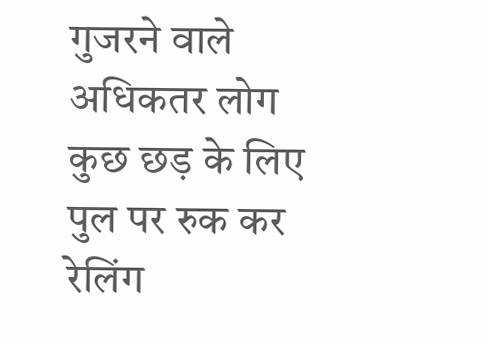गुजरने वाले अधिकतर लोग कुछ छड़ के लिए पुल पर रुक कर रेलिंग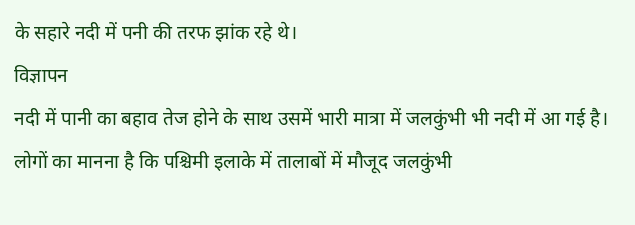के सहारे नदी में पनी की तरफ झांक रहे थे।
विज्ञापन
नदी में पानी का बहाव तेज होने के साथ उसमें भारी मात्रा में जलकुंभी भी नदी में आ गई है। लोगों का मानना है कि पश्चिमी इलाके में तालाबों में मौजूद जलकुंभी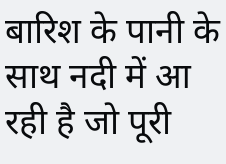बारिश के पानी के साथ नदी में आ रही है जो पूरी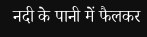नदी के पानी में फैलकर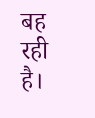बह रही है।